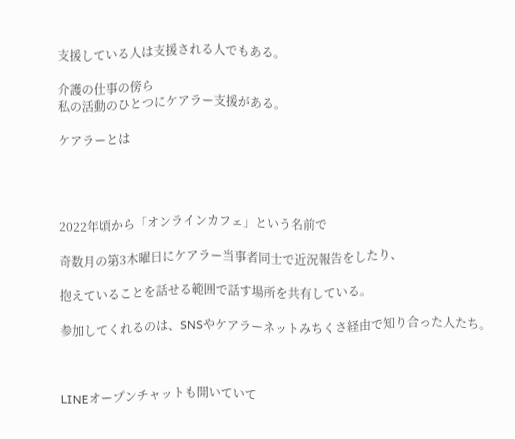支援している人は支援される人でもある。

介護の仕事の傍ら
私の活動のひとつにケアラー支援がある。

ケアラーとは




2022年頃から「オンラインカフェ」という名前で

奇数月の第3木曜日にケアラー当事者同士で近況報告をしたり、

抱えていることを話せる範囲で話す場所を共有している。

参加してくれるのは、SNSやケアラーネットみちくさ経由で知り合った人たち。



LINEオープンチャットも開いていて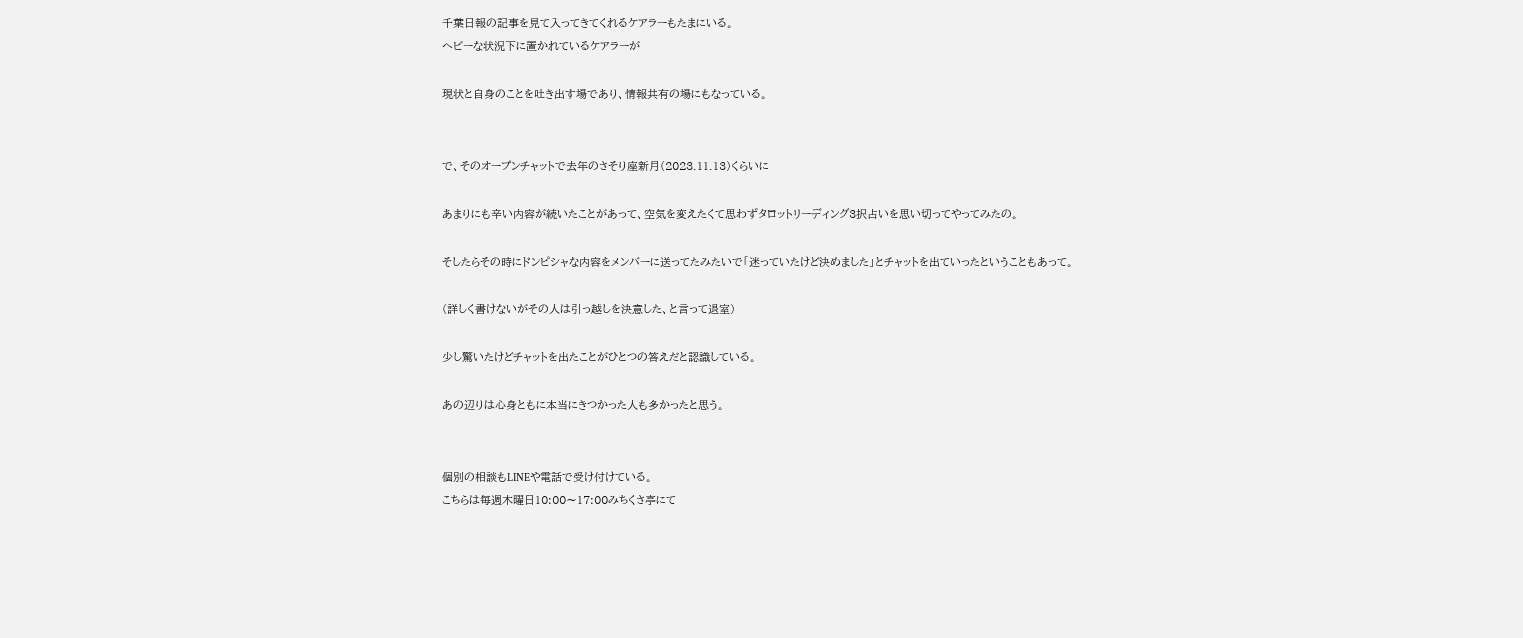千葉日報の記事を見て入ってきてくれるケアラーもたまにいる。
ヘビーな状況下に置かれているケアラーが

現状と自身のことを吐き出す場であり、情報共有の場にもなっている。


で、そのオープンチャットで去年のさそり座新月(2023.11.13)くらいに

あまりにも辛い内容が続いたことがあって、空気を変えたくて思わずタロットリーディング3択占いを思い切ってやってみたの。

そしたらその時にドンピシャな内容をメンバーに送ってたみたいで「迷っていたけど決めました」とチャットを出ていったということもあって。

(詳しく書けないがその人は引っ越しを決意した、と言って退室)

少し驚いたけどチャットを出たことがひとつの答えだと認識している。

あの辺りは心身ともに本当にきつかった人も多かったと思う。


個別の相談もLINEや電話で受け付けている。
こちらは毎週木曜日10:00〜17:00みちくさ亭にて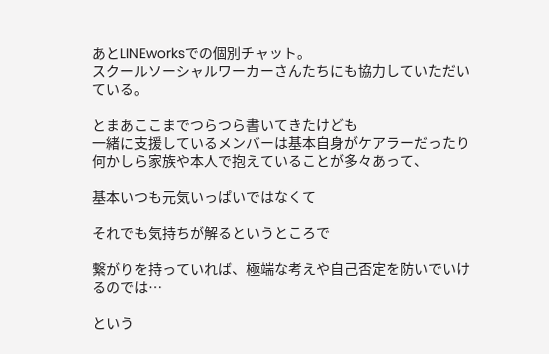あとLINEworksでの個別チャット。
スクールソーシャルワーカーさんたちにも協力していただいている。

とまあここまでつらつら書いてきたけども
一緒に支援しているメンバーは基本自身がケアラーだったり
何かしら家族や本人で抱えていることが多々あって、

基本いつも元気いっぱいではなくて

それでも気持ちが解るというところで

繋がりを持っていれば、極端な考えや自己否定を防いでいけるのでは…

という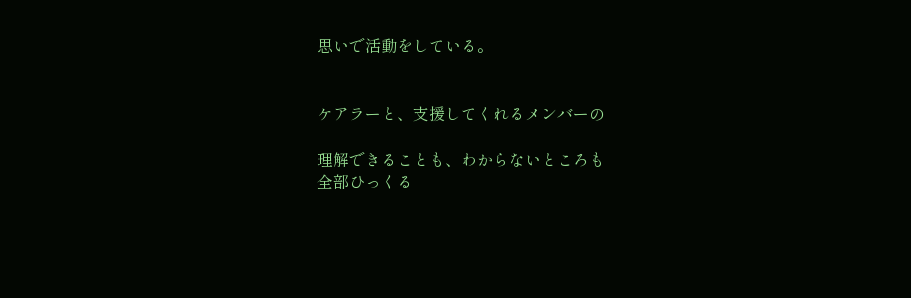思いで活動をしている。


ケアラーと、支援してくれるメンバーの

理解できることも、わからないところも
全部ひっくる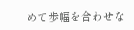めて歩幅を合わせな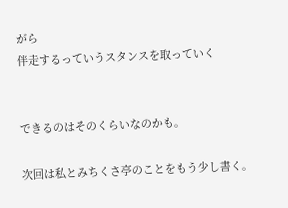がら
伴走するっていうスタンスを取っていく


できるのはそのくらいなのかも。

次回は私とみちくさ亭のことをもう少し書く。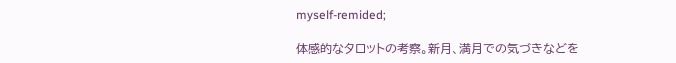myself-remided;

体感的なタロットの考察。新月、満月での気づきなどを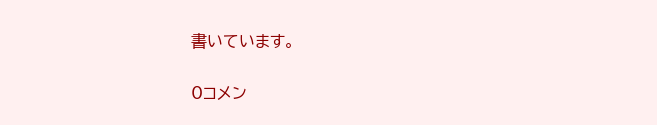書いています。

0コメン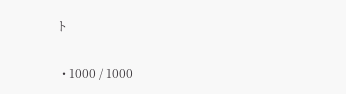ト

  • 1000 / 1000